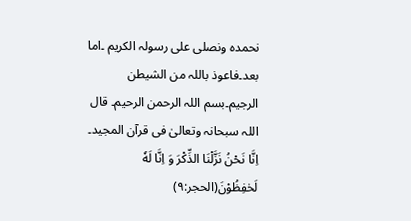نحمدہ ونصلی علی رسولہ الکریم ۔اما بعد۔فاعوذ باللہ من الشیطن الرجیم۔بسم اللہ الرحمن الرحیم۔ قال اللہ سبحانہ وتعالیٰ فی قرآن المجید۔ اِنَّا نَحْنُ نَزَّلْنَا الذِّكْرَ وَ اِنَّا لَهٗ لَحٰفِظُوْنَ(الحجر:۹)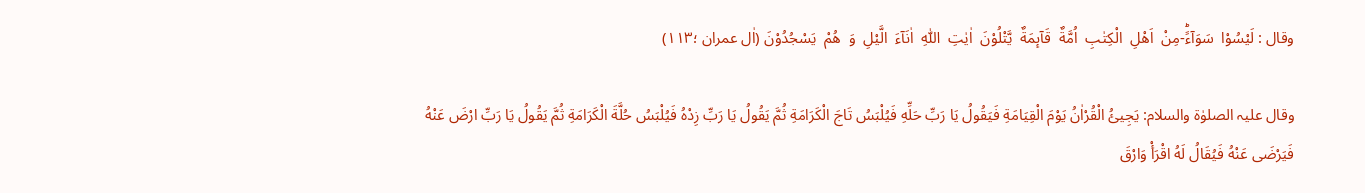وقال : لَیْسُوْا  سَوَآءًؕ-مِنْ  اَهْلِ  الْكِتٰبِ  اُمَّةٌ  قَآىٕمَةٌ  یَّتْلُوْنَ  اٰیٰتِ  اللّٰهِ  اٰنَآءَ  الَّیْلِ  وَ  هُمْ  یَسْجُدُوْنَ (اٰل عمران ؛۱۱۳)

وقال علیہ الصلوٰۃ والسلام: يَجِيئُ الْقُرْاٰنُ يَوْمَ الْقِيَامَةِ فَيَقُولُ يَا رَبِّ حَلِّهِ فَيُلْبَسُ تَاجَ الْکَرَامَةِ ثُمَّ يَقُولُ يَا رَبِّ زِدْهُ فَيُلْبَسُ حُلَّةَ الْکَرَامَةِ ثُمَّ يَقُولُ يَا رَبِّ ارْضَ عَنْهُ فَيَرْضَی عَنْهُ فَيُقَالُ لَهُ اقْرَأْ وَارْقَ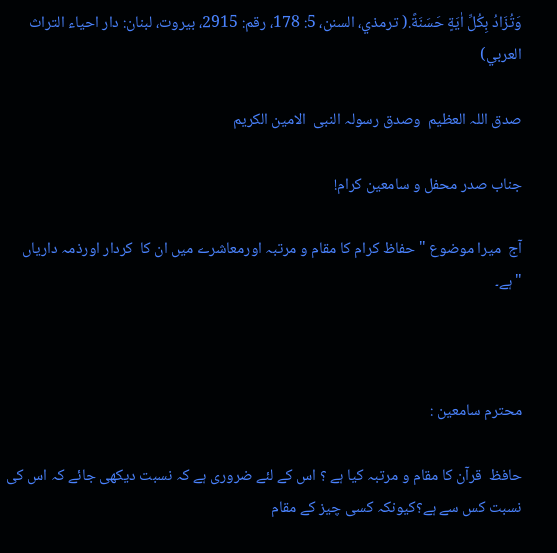وَتُزَادُ بِکُلِّ اٰيَةٍ حَسَنَةً.( ترمذي، السنن، 5: 178، رقم: 2915، بيروت، لبنان: دار احياء التراث العربي)

صدق اللہ العظیم  وصدق رسولہ النبی  الامین الکریم

جناب صدر محفل و سامعین کرام!

آج  میرا موضوع " حفاظ کرام کا مقام و مرتبہ اورمعاشرے میں ان کا  کردار اورذمہ داریاں "ہے۔



محترم سامعین :

حافظ  قرآن کا مقام و مرتبہ کیا ہے ؟ اس کے لئے ضروری ہے کہ نسبت دیکھی جائے کہ اس کی نسبت کس سے ہے؟کیونکہ کسی چیز کے مقام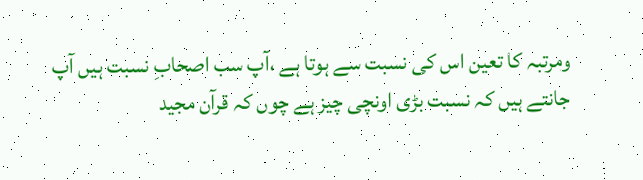ومرتبہ کا تعین اس کی نسبت سے ہوتا ہے ،آپ سب اصحابِ نسبت ہیں آپ جانتے ہیں کہ نسبت بڑی اونچی چیز ہے چوں کہ قرآن مجید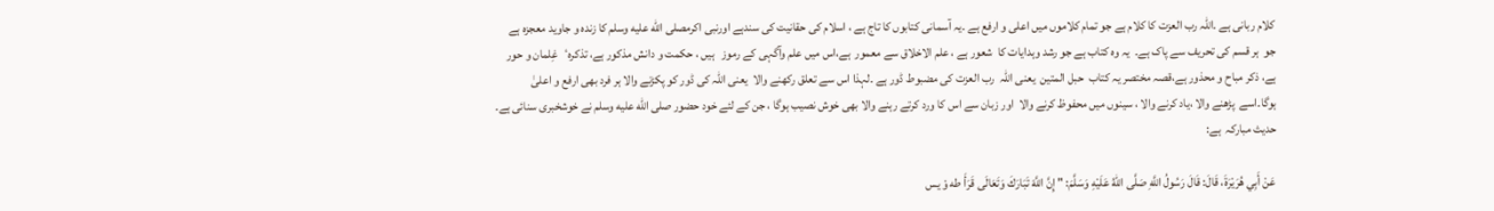کلام ربانی ہے ۔اللہ رب العزت کا کلام ہے جو تمام کلاموں میں اعلی و ارفع ہے ۔یہ آسمانی کتابوں کا تاج ہے ، اسلام کی حقانیت کی سندہے اورنبی اکرمصلى الله عليه وسلم کا زندہ و جاوید معجزہ ہے  جو  ہر قسم کی تحریف سے پاک ہے۔  یہ وہ کتاب ہے جو رشد وہدایات کا  شعور ہے ، علم الاخلاق سے معمور  ہے،اس میں علم وآگہی کے رموز   ہیں ، حکمت و دانش مذکور ہے، تذکرہٴ   غِلمان و حور ہے، ذکر مباح و محذور ہے،قصہ مختصر یہ کتاب  حبل المتین  یعنی اللہ  رب العزت کی مضبوط ڈور ہے ۔لہذا اس سے تعلق رکھنے والا  یعنی اللہ کی ڈور کو پکڑنے والا ہر فرد بھی ارفع و اعلیٰ ہوگا۔اسے  پڑھنے والا ،یاد کرنے والا ، سینوں میں محفوظ کرنے والا  اور زبان سے اس کا ورد کرتے رہنے والا بھی خوش نصیب ہوگا ، جن کے لئے خود حضور صلى الله عليه وسلم نے خوشخبری سنائی ہے۔ حدیث مبارکہ  ہے:

عَنْ أَبِي هُرَيْرَةَ، قَالَ: قَالَ رَسُولُ اللَّهِ صَلَّى اللهُ عَلَيْهِ وَسَلَّمَ: " إِنَّ اللَّهَ تَبَارَكَ وَتَعَالَى قَرَأَ طه وْ يس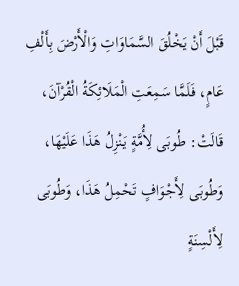قَبْلَ أَنْ يَخْلُقَ السَّمَاوَاتِ وَالْأَرْضَ بِأَلْفِ عَامٍ، فَلَمَّا سَمِعَتِ الْمَلَائِكَةُ الْقُرْآنَ، قَالَتْ: طُوبَى لِأُمَّةٍ يَنْزِلُ هَذَا عَلَيْهَا، وَطُوبَى لِأَجْوَافٍ تَحْمِلُ هَذَا، وَطُوبَى لِأَلْسِنَةٍ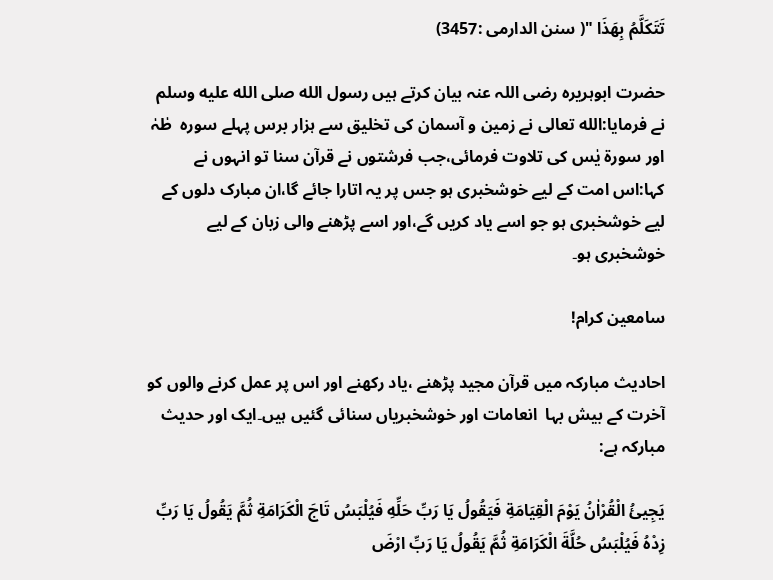تَتَكَلَّمُ بِهَذَا "( سنن الدارمی :3457)

حضرت ابوہریرہ رضی اللہ عنہ بیان کرتے ہیں رسول الله صلى الله عليه وسلم نے فرمایا:الله تعالی نے زمین و آسمان کی تخلیق سے ہزار برس پہلے سورہ  طٰہٰ اور سورة یٰس کی تلاوت فرمائی،جب فرشتوں نے قرآن سنا تو انہوں نے کہا:اس امت کے لیے خوشخبری ہو جس پر یہ اتارا جائے گا،ان مبارک دلوں کے لیے خوشخبری ہو جو اسے یاد کریں گے،اور اسے پڑھنے والی زبان کے لیے خوشخبری ہو۔

سامعین کرام!

احادیث مبارکہ میں قرآن مجید پڑھنے ،یاد رکھنے اور اس پر عمل کرنے والوں کو آخرت کے بیش بہا  انعامات اور خوشخبریاں سنائی گئیں ہیں۔ایک اور حدیث مبارکہ ہے:

يَجِيئُ الْقُرْاٰنُ يَوْمَ الْقِيَامَةِ فَيَقُولُ يَا رَبِّ حَلِّهِ فَيُلْبَسُ تَاجَ الْکَرَامَةِ ثُمَّ يَقُولُ يَا رَبِّ زِدْهُ فَيُلْبَسُ حُلَّةَ الْکَرَامَةِ ثُمَّ يَقُولُ يَا رَبِّ ارْضَ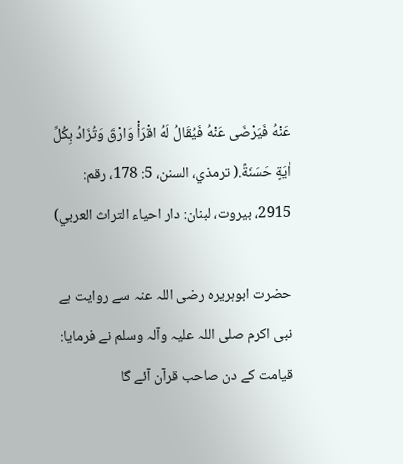عَنْهُ فَيَرْضَی عَنْهُ فَيُقَالُ لَهُ اقْرَأْ وَارْقَ وَتُزَادُ بِکُلِّ اٰيَةٍ حَسَنَةً.( ترمذي، السنن، 5: 178، رقم: 2915، بيروت، لبنان: دار احياء التراث العربي)

حضرت ابوہریرہ رضی اللہ عنہ سے روایت ہے نبی اکرم صلی اللہ علیہ وآلہ وسلم نے فرمایا: قیامت کے دن صاحب قرآن آئے گا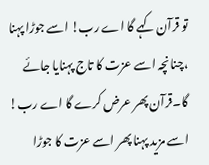تو قرآن کہے گا اے رب! اسے جوڑا پہنا ،چنانچہ اسے عزت کا تاج پہنایا جائے گا۔قرآن پھر عرض کرے گا اے رب! اسے مزید پہنا پھر اسے عزت کا جوڑا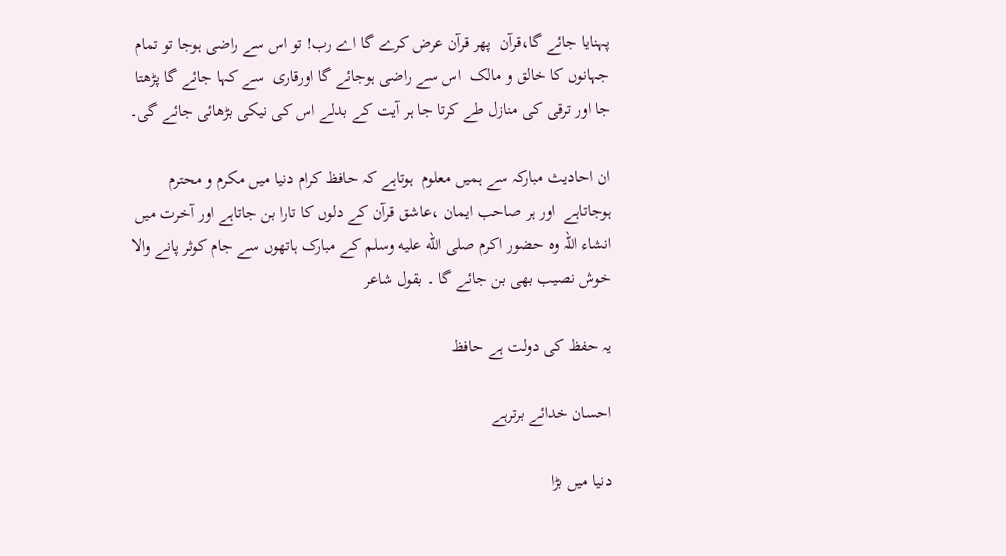پہنایا جائے گا،قرآن  پھر قرآن عرض کرے گا اے رب! تو اس سے راضی ہوجا تو تمام جہانوں کا خالق و مالک  اس سے راضی ہوجائے گا اورقاری  سے کہا جائے گا پڑھتا جا اور ترقی کی منازل طے کرتا جا ہر آیت کے بدلے اس کی نیکی بڑھائی جائے گی۔

ان احادیث مبارکہ سے ہمیں معلوم  ہوتاہے کہ حافظ کرام دنیا میں مکرم و محترم ہوجاتاہے  اور ہر صاحب ایمان ،عاشق قرآن کے دلوں کا تارا بن جاتاہے اور آخرت میں انشاء اللہ وہ حضور اکرم صلى الله عليه وسلم کے مبارک ہاتھوں سے جام کوثر پانے والا خوش نصیب بھی بن جائے گا ۔ بقول شاعر

یہ حفظ کی دولت ہے حافظ

احسان خدائے برترہے

دنیا میں بڑا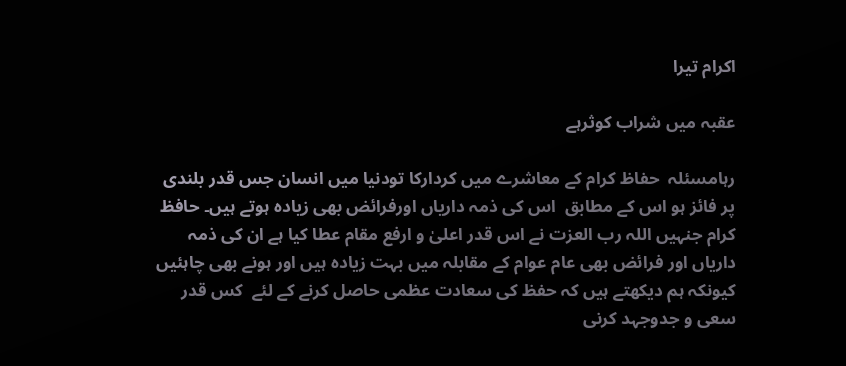اکرام تیرا

عقبہ میں شراب کوثرہے

رہامسئلہ  حفاظ کرام کے معاشرے میں کردارکا تودنیا میں انسان جس قدر بلندی پر فائز ہو اس کے مطابق  اس کی ذمہ داریاں اورفرائض بھی زیادہ ہوتے ہیں۔ حافظ کرام جنہیں اللہ رب العزت نے اس قدر اعلیٰ و ارفع مقام عطا کیا ہے ان کی ذمہ داریاں اور فرائض بھی عام عوام کے مقابلہ میں بہت زیادہ ہیں اور ہونے بھی چاہئیں کیونکہ ہم دیکھتے ہیں کہ حفظ کی سعادت عظمی حاصل کرنے کے لئے  کس قدر سعی و جدوجہد کرنی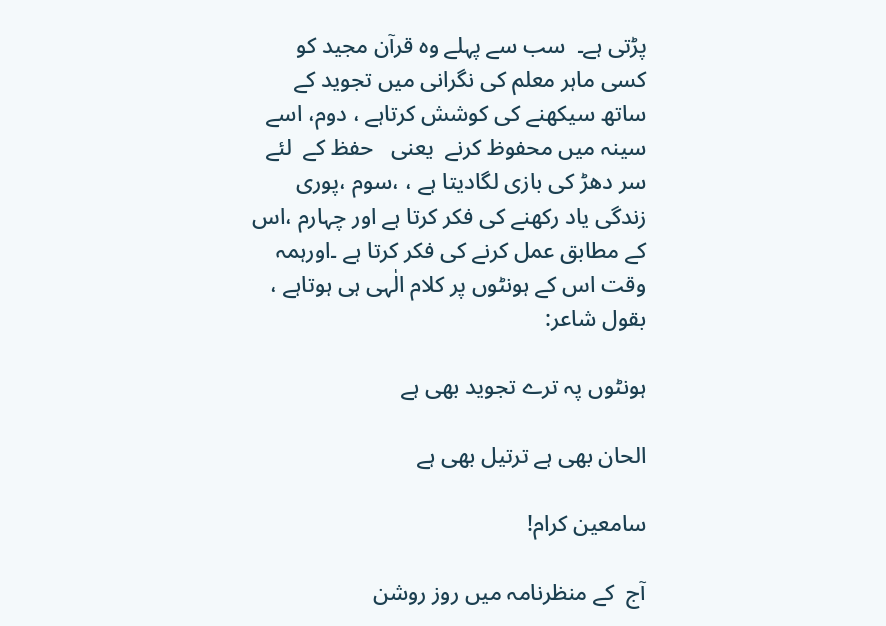پڑتی ہے۔  سب سے پہلے وہ قرآن مجید کو کسی ماہر معلم کی نگرانی میں تجوید کے ساتھ سیکھنے کی کوشش کرتاہے ، دوم، اسے سینہ میں محفوظ کرنے  یعنی   حفظ کے  لئے سر دھڑ کی بازی لگادیتا ہے ، ،سوم ،پوری زندگی یاد رکھنے کی فکر کرتا ہے اور چہارم ،اس کے مطابق عمل کرنے کی فکر کرتا ہے ۔اورہمہ وقت اس کے ہونٹوں پر کلام الٰہی ہی ہوتاہے ، بقول شاعر:

ہونٹوں پہ ترے تجوید بھی ہے

الحان بھی ہے ترتیل بھی ہے

سامعین کرام!

آج  کے منظرنامہ میں روز روشن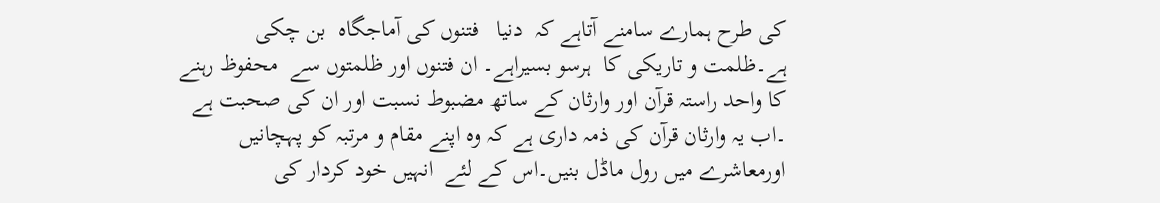کی طرح ہمارے سامنے آتاہے کہ  دنیا   فتنوں کی آماجگاہ  بن چکی ہے۔ظلمت و تاریکی کا  ہرسو بسیراہے۔ ان فتنوں اور ظلمتوں سے  محفوظ رہنے کا واحد راستہ قرآن اور وارثان کے ساتھ مضبوط نسبت اور ان کی صحبت ہے ۔اب یہ وارثان قرآن کی ذمہ داری ہے کہ وہ اپنے مقام و مرتبہ کو پہچانیں اورمعاشرے میں رول ماڈل بنیں۔اس کے لئے  انہیں خود کردار کی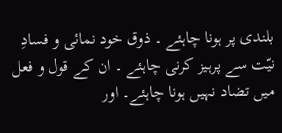بلندی پر ہونا چاہئے ۔ ذوق خود نمائی و فسادِ نیّت سے پرہیز کرنی چاہئے ۔ ان کے قول و فعل میں تضاد نہیں ہونا چاہئے۔ اور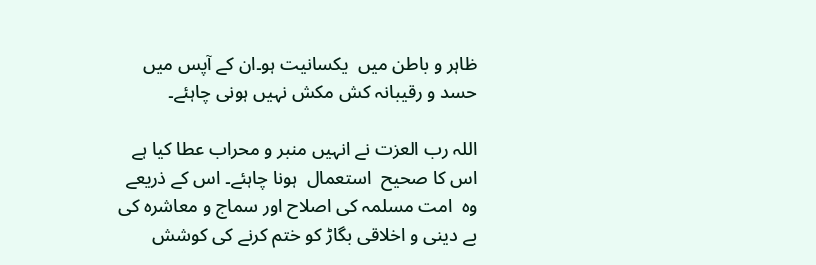ظاہر و باطن میں  یکسانیت ہو۔ان کے آپس میں حسد و رقیبانہ کش مکش نہیں ہونی چاہئے۔

اللہ رب العزت نے انہیں منبر و محراب عطا کیا ہے اس کا صحیح  استعمال  ہونا چاہئے۔ اس کے ذریعے وہ  امت مسلمہ کی اصلاح اور سماج و معاشرہ کی بے دینی و اخلاقی بگاڑ کو ختم کرنے کی کوشش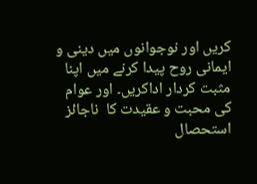کریں اور نوجوانوں میں دینی و ایمانی روح پیدا کرنے میں اپنا مثبت کردار اداکریں۔ اور عوام کی محبت و عقیدت کا  ناجائز استحصال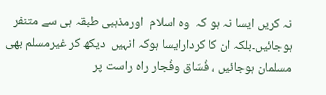نہ کریں ایسا نہ ہو کہ  وہ اسلام  اورمذہبی طبقہ ہی سے متنفر ہوجائیں۔بلکہ ان کا کردارایسا ہوکہ انہیں  دیکھ کر غیرمسلم بھی مسلمان ہوجائیں ، فُسّاق وفُجار راہ راست پر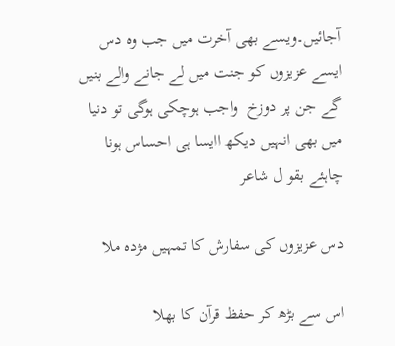آجائیں۔ویسے بھی آخرت میں جب وہ دس ایسے عزیزوں کو جنت میں لے جانے والے بنیں گے جن پر دوزخ  واجب ہوچکی ہوگی تو دنیا میں بھی انہیں دیکھ اایسا ہی احساس ہونا چاہئے بقو ل شاعر

دس عزیزوں کی سفارش کا تمہیں مژدہ ملا

اس سے بڑھ کر حفظ قرآن کا بھلا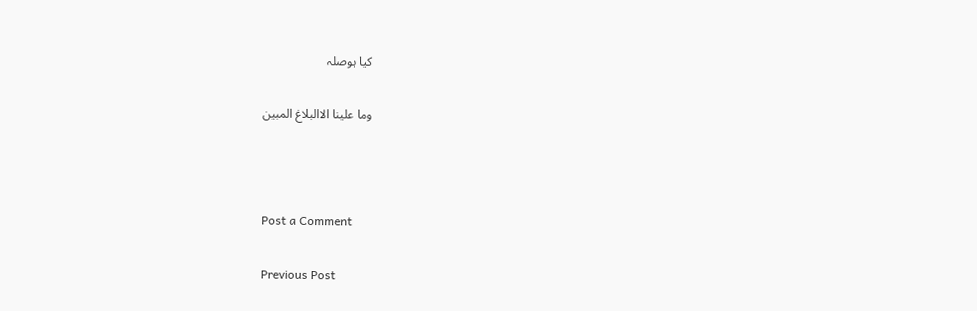کیا ہوصلہ

وما علینا الاالبلاغ المبین



Post a Comment

Previous Post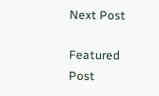Next Post

Featured Post